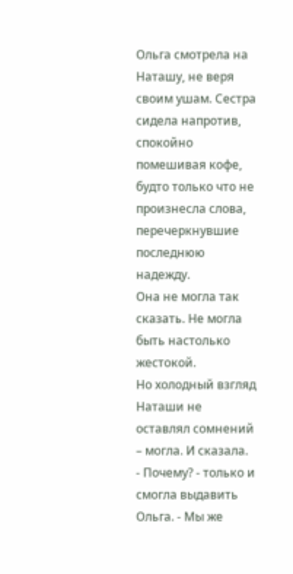Ольга смотрела на Наташу, не веря своим ушам. Сестра сидела напротив, спокойно помешивая кофе, будто только что не произнесла слова, перечеркнувшие последнюю надежду.
Она не могла так сказать. Не могла быть настолько жестокой.
Но холодный взгляд Наташи не оставлял сомнений – могла. И сказала.
- Почему? - только и смогла выдавить Ольга. - Мы же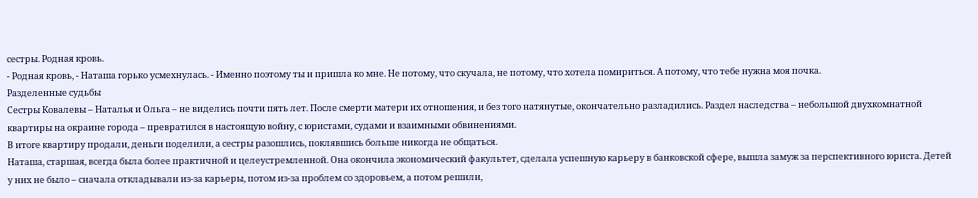сестры. Родная кровь.
- Родная кровь, - Наташа горько усмехнулась. - Именно поэтому ты и пришла ко мне. Не потому, что скучала, не потому, что хотела помириться. А потому, что тебе нужна моя почка.
Разделенные судьбы
Сестры Ковалевы – Наталья и Ольга – не виделись почти пять лет. После смерти матери их отношения, и без того натянутые, окончательно разладились. Раздел наследства – небольшой двухкомнатной квартиры на окраине города – превратился в настоящую войну, с юристами, судами и взаимными обвинениями.
В итоге квартиру продали, деньги поделили, а сестры разошлись, поклявшись больше никогда не общаться.
Наташа, старшая, всегда была более практичной и целеустремленной. Она окончила экономический факультет, сделала успешную карьеру в банковской сфере, вышла замуж за перспективного юриста. Детей у них не было – сначала откладывали из-за карьеры, потом из-за проблем со здоровьем, а потом решили,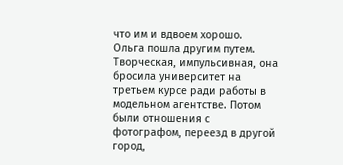что им и вдвоем хорошо.
Ольга пошла другим путем. Творческая, импульсивная, она бросила университет на третьем курсе ради работы в модельном агентстве. Потом были отношения с фотографом, переезд в другой город,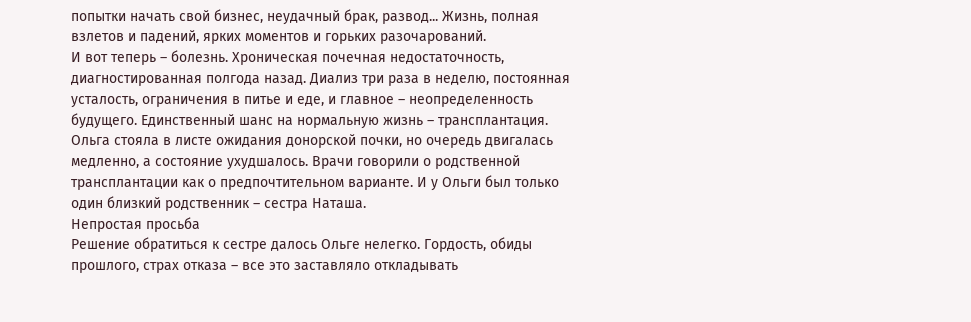попытки начать свой бизнес, неудачный брак, развод... Жизнь, полная взлетов и падений, ярких моментов и горьких разочарований.
И вот теперь – болезнь. Хроническая почечная недостаточность, диагностированная полгода назад. Диализ три раза в неделю, постоянная усталость, ограничения в питье и еде, и главное – неопределенность будущего. Единственный шанс на нормальную жизнь – трансплантация.
Ольга стояла в листе ожидания донорской почки, но очередь двигалась медленно, а состояние ухудшалось. Врачи говорили о родственной трансплантации как о предпочтительном варианте. И у Ольги был только один близкий родственник – сестра Наташа.
Непростая просьба
Решение обратиться к сестре далось Ольге нелегко. Гордость, обиды прошлого, страх отказа – все это заставляло откладывать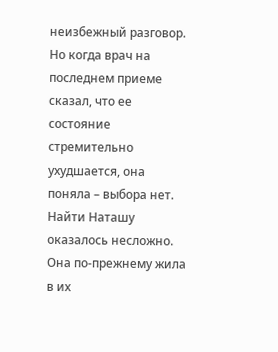неизбежный разговор. Но когда врач на последнем приеме сказал, что ее состояние стремительно ухудшается, она поняла – выбора нет.
Найти Наташу оказалось несложно. Она по-прежнему жила в их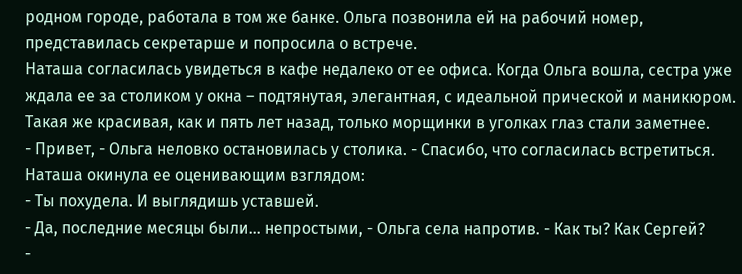родном городе, работала в том же банке. Ольга позвонила ей на рабочий номер, представилась секретарше и попросила о встрече.
Наташа согласилась увидеться в кафе недалеко от ее офиса. Когда Ольга вошла, сестра уже ждала ее за столиком у окна – подтянутая, элегантная, с идеальной прической и маникюром. Такая же красивая, как и пять лет назад, только морщинки в уголках глаз стали заметнее.
- Привет, - Ольга неловко остановилась у столика. - Спасибо, что согласилась встретиться.
Наташа окинула ее оценивающим взглядом:
- Ты похудела. И выглядишь уставшей.
- Да, последние месяцы были... непростыми, - Ольга села напротив. - Как ты? Как Сергей?
-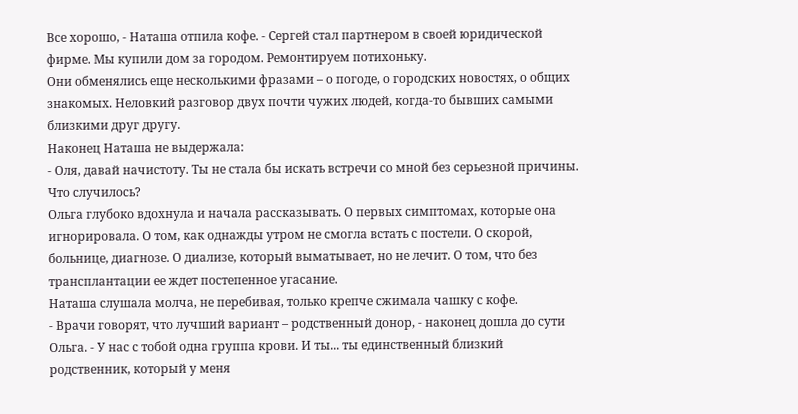Все хорошо, - Наташа отпила кофе. - Сергей стал партнером в своей юридической фирме. Мы купили дом за городом. Ремонтируем потихоньку.
Они обменялись еще несколькими фразами – о погоде, о городских новостях, о общих знакомых. Неловкий разговор двух почти чужих людей, когда-то бывших самыми близкими друг другу.
Наконец Наташа не выдержала:
- Оля, давай начистоту. Ты не стала бы искать встречи со мной без серьезной причины. Что случилось?
Ольга глубоко вдохнула и начала рассказывать. О первых симптомах, которые она игнорировала. О том, как однажды утром не смогла встать с постели. О скорой, больнице, диагнозе. О диализе, который выматывает, но не лечит. О том, что без трансплантации ее ждет постепенное угасание.
Наташа слушала молча, не перебивая, только крепче сжимала чашку с кофе.
- Врачи говорят, что лучший вариант – родственный донор, - наконец дошла до сути Ольга. - У нас с тобой одна группа крови. И ты... ты единственный близкий родственник, который у меня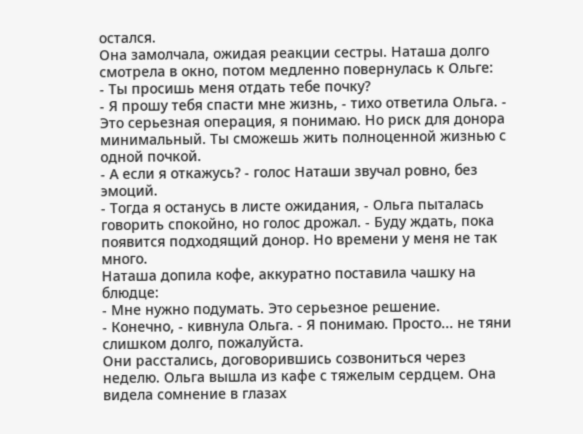остался.
Она замолчала, ожидая реакции сестры. Наташа долго смотрела в окно, потом медленно повернулась к Ольге:
- Ты просишь меня отдать тебе почку?
- Я прошу тебя спасти мне жизнь, - тихо ответила Ольга. - Это серьезная операция, я понимаю. Но риск для донора минимальный. Ты сможешь жить полноценной жизнью с одной почкой.
- А если я откажусь? - голос Наташи звучал ровно, без эмоций.
- Тогда я останусь в листе ожидания, - Ольга пыталась говорить спокойно, но голос дрожал. - Буду ждать, пока появится подходящий донор. Но времени у меня не так много.
Наташа допила кофе, аккуратно поставила чашку на блюдце:
- Мне нужно подумать. Это серьезное решение.
- Конечно, - кивнула Ольга. - Я понимаю. Просто... не тяни слишком долго, пожалуйста.
Они расстались, договорившись созвониться через неделю. Ольга вышла из кафе с тяжелым сердцем. Она видела сомнение в глазах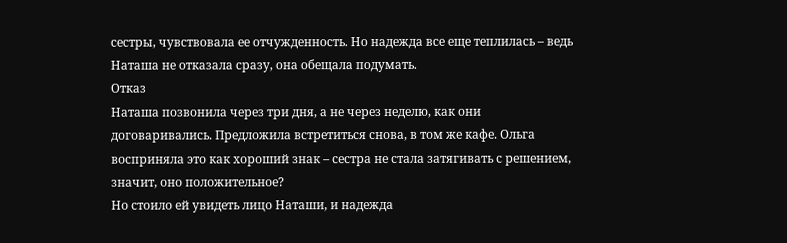сестры, чувствовала ее отчужденность. Но надежда все еще теплилась – ведь Наташа не отказала сразу, она обещала подумать.
Отказ
Наташа позвонила через три дня, а не через неделю, как они договаривались. Предложила встретиться снова, в том же кафе. Ольга восприняла это как хороший знак – сестра не стала затягивать с решением, значит, оно положительное?
Но стоило ей увидеть лицо Наташи, и надежда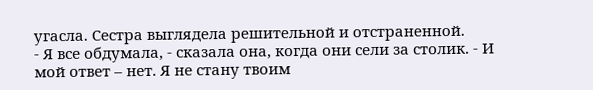угасла. Сестра выглядела решительной и отстраненной.
- Я все обдумала, - сказала она, когда они сели за столик. - И мой ответ – нет. Я не стану твоим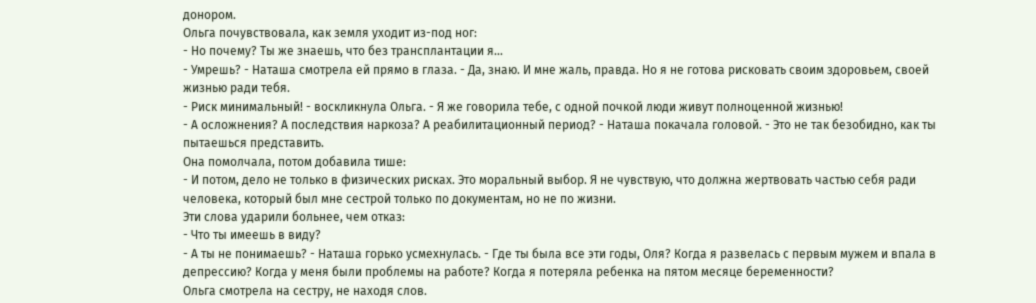донором.
Ольга почувствовала, как земля уходит из-под ног:
- Но почему? Ты же знаешь, что без трансплантации я...
- Умрешь? - Наташа смотрела ей прямо в глаза. - Да, знаю. И мне жаль, правда. Но я не готова рисковать своим здоровьем, своей жизнью ради тебя.
- Риск минимальный! - воскликнула Ольга. - Я же говорила тебе, с одной почкой люди живут полноценной жизнью!
- А осложнения? А последствия наркоза? А реабилитационный период? - Наташа покачала головой. - Это не так безобидно, как ты пытаешься представить.
Она помолчала, потом добавила тише:
- И потом, дело не только в физических рисках. Это моральный выбор. Я не чувствую, что должна жертвовать частью себя ради человека, который был мне сестрой только по документам, но не по жизни.
Эти слова ударили больнее, чем отказ:
- Что ты имеешь в виду?
- А ты не понимаешь? - Наташа горько усмехнулась. - Где ты была все эти годы, Оля? Когда я развелась с первым мужем и впала в депрессию? Когда у меня были проблемы на работе? Когда я потеряла ребенка на пятом месяце беременности?
Ольга смотрела на сестру, не находя слов.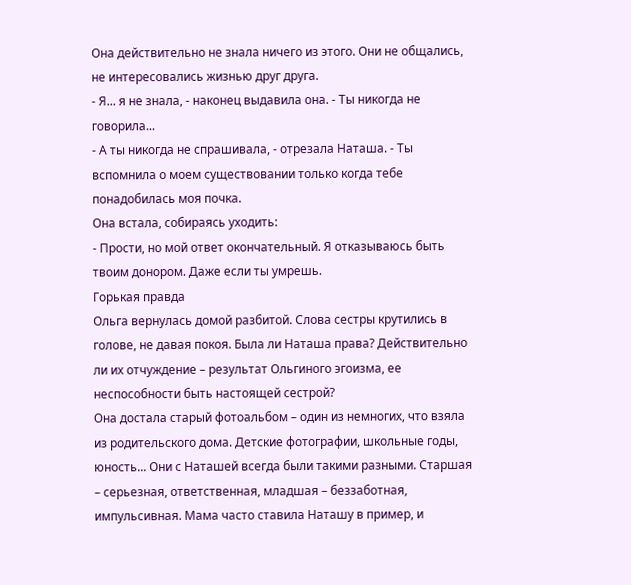Она действительно не знала ничего из этого. Они не общались, не интересовались жизнью друг друга.
- Я... я не знала, - наконец выдавила она. - Ты никогда не говорила...
- А ты никогда не спрашивала, - отрезала Наташа. - Ты вспомнила о моем существовании только когда тебе понадобилась моя почка.
Она встала, собираясь уходить:
- Прости, но мой ответ окончательный. Я отказываюсь быть твоим донором. Даже если ты умрешь.
Горькая правда
Ольга вернулась домой разбитой. Слова сестры крутились в голове, не давая покоя. Была ли Наташа права? Действительно ли их отчуждение – результат Ольгиного эгоизма, ее неспособности быть настоящей сестрой?
Она достала старый фотоальбом – один из немногих, что взяла из родительского дома. Детские фотографии, школьные годы, юность... Они с Наташей всегда были такими разными. Старшая – серьезная, ответственная, младшая – беззаботная, импульсивная. Мама часто ставила Наташу в пример, и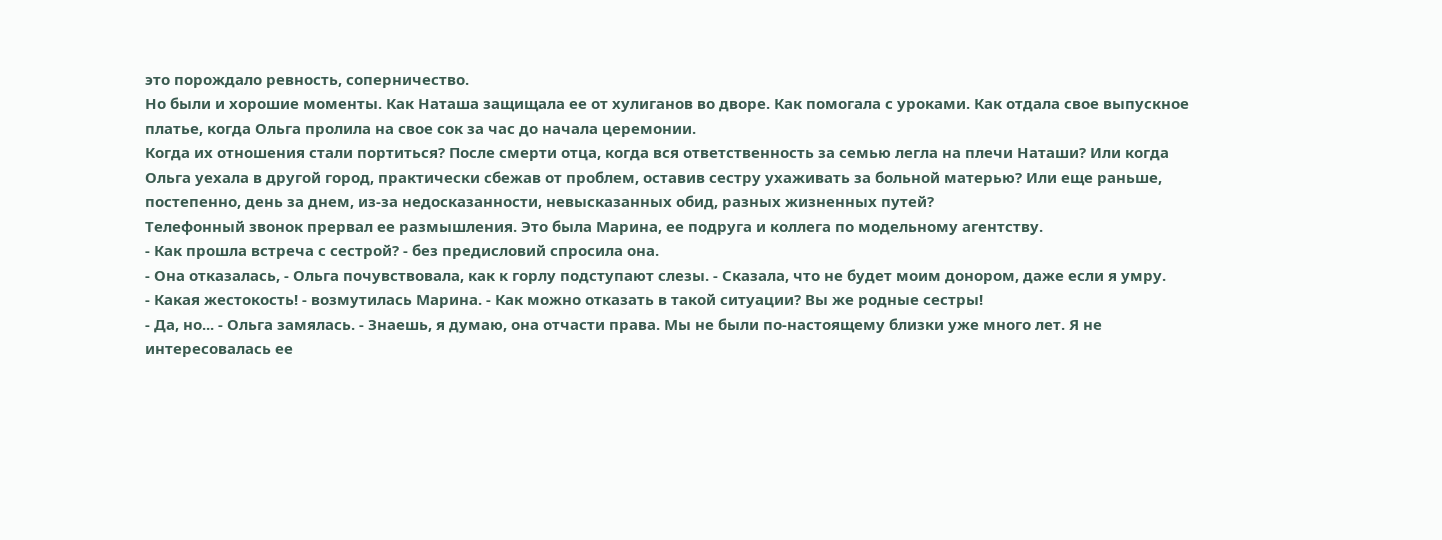это порождало ревность, соперничество.
Но были и хорошие моменты. Как Наташа защищала ее от хулиганов во дворе. Как помогала с уроками. Как отдала свое выпускное платье, когда Ольга пролила на свое сок за час до начала церемонии.
Когда их отношения стали портиться? После смерти отца, когда вся ответственность за семью легла на плечи Наташи? Или когда Ольга уехала в другой город, практически сбежав от проблем, оставив сестру ухаживать за больной матерью? Или еще раньше, постепенно, день за днем, из-за недосказанности, невысказанных обид, разных жизненных путей?
Телефонный звонок прервал ее размышления. Это была Марина, ее подруга и коллега по модельному агентству.
- Как прошла встреча с сестрой? - без предисловий спросила она.
- Она отказалась, - Ольга почувствовала, как к горлу подступают слезы. - Сказала, что не будет моим донором, даже если я умру.
- Какая жестокость! - возмутилась Марина. - Как можно отказать в такой ситуации? Вы же родные сестры!
- Да, но... - Ольга замялась. - Знаешь, я думаю, она отчасти права. Мы не были по-настоящему близки уже много лет. Я не интересовалась ее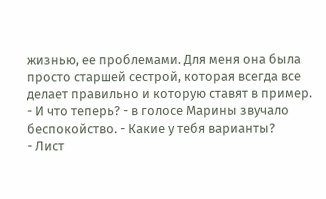жизнью, ее проблемами. Для меня она была просто старшей сестрой, которая всегда все делает правильно и которую ставят в пример.
- И что теперь? - в голосе Марины звучало беспокойство. - Какие у тебя варианты?
- Лист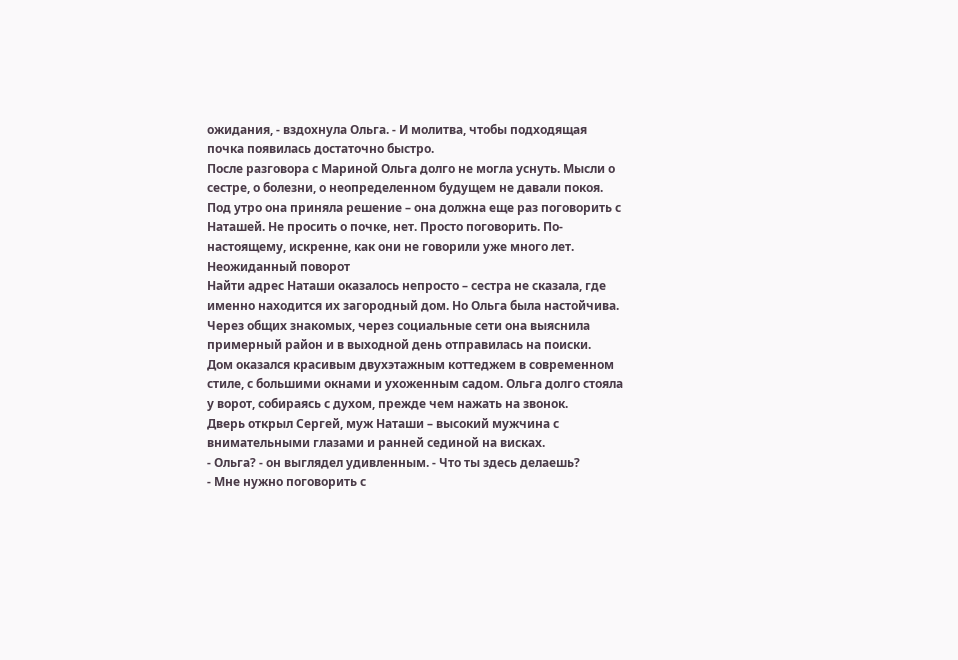ожидания, - вздохнула Ольга. - И молитва, чтобы подходящая почка появилась достаточно быстро.
После разговора с Мариной Ольга долго не могла уснуть. Мысли о сестре, о болезни, о неопределенном будущем не давали покоя. Под утро она приняла решение – она должна еще раз поговорить с Наташей. Не просить о почке, нет. Просто поговорить. По-настоящему, искренне, как они не говорили уже много лет.
Неожиданный поворот
Найти адрес Наташи оказалось непросто – сестра не сказала, где именно находится их загородный дом. Но Ольга была настойчива. Через общих знакомых, через социальные сети она выяснила примерный район и в выходной день отправилась на поиски.
Дом оказался красивым двухэтажным коттеджем в современном стиле, с большими окнами и ухоженным садом. Ольга долго стояла у ворот, собираясь с духом, прежде чем нажать на звонок.
Дверь открыл Сергей, муж Наташи – высокий мужчина с внимательными глазами и ранней сединой на висках.
- Ольга? - он выглядел удивленным. - Что ты здесь делаешь?
- Мне нужно поговорить с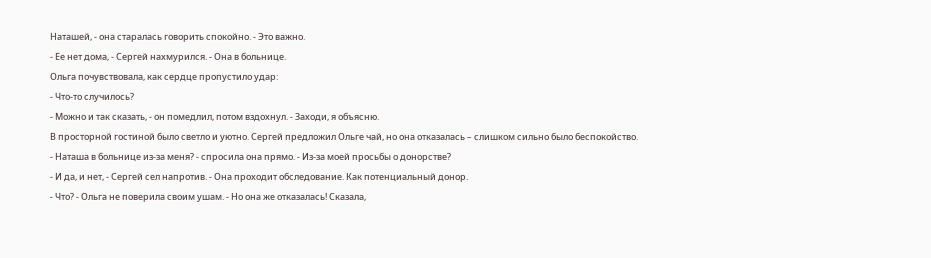Наташей, - она старалась говорить спокойно. - Это важно.
- Ее нет дома, - Сергей нахмурился. - Она в больнице.
Ольга почувствовала, как сердце пропустило удар:
- Что-то случилось?
- Можно и так сказать, - он помедлил, потом вздохнул. - Заходи, я объясню.
В просторной гостиной было светло и уютно. Сергей предложил Ольге чай, но она отказалась – слишком сильно было беспокойство.
- Наташа в больнице из-за меня? - спросила она прямо. - Из-за моей просьбы о донорстве?
- И да, и нет, - Сергей сел напротив. - Она проходит обследование. Как потенциальный донор.
- Что? - Ольга не поверила своим ушам. - Но она же отказалась! Сказала,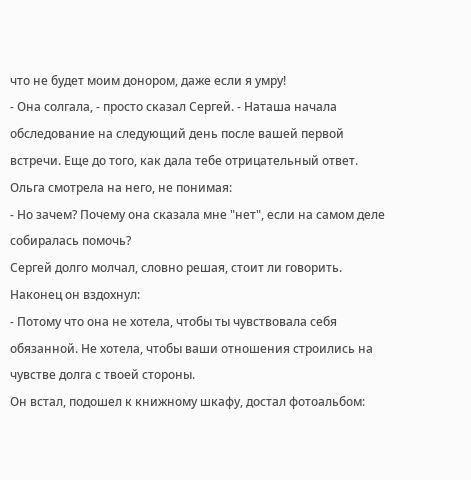что не будет моим донором, даже если я умру!
- Она солгала, - просто сказал Сергей. - Наташа начала обследование на следующий день после вашей первой встречи. Еще до того, как дала тебе отрицательный ответ.
Ольга смотрела на него, не понимая:
- Но зачем? Почему она сказала мне "нет", если на самом деле собиралась помочь?
Сергей долго молчал, словно решая, стоит ли говорить. Наконец он вздохнул:
- Потому что она не хотела, чтобы ты чувствовала себя обязанной. Не хотела, чтобы ваши отношения строились на чувстве долга с твоей стороны.
Он встал, подошел к книжному шкафу, достал фотоальбом: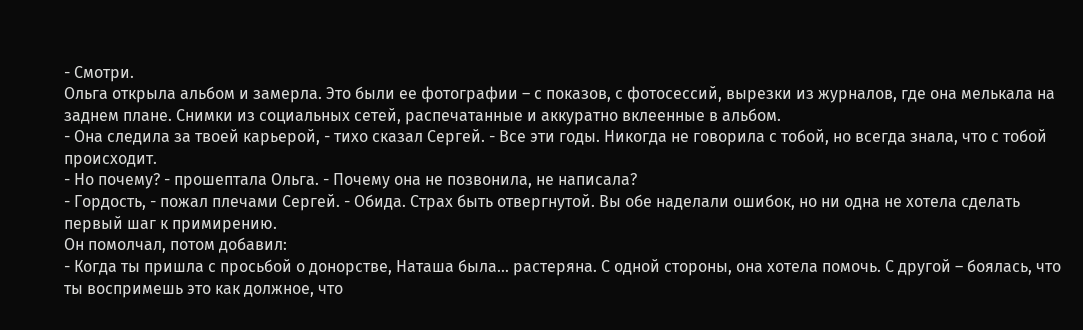- Смотри.
Ольга открыла альбом и замерла. Это были ее фотографии – с показов, с фотосессий, вырезки из журналов, где она мелькала на заднем плане. Снимки из социальных сетей, распечатанные и аккуратно вклеенные в альбом.
- Она следила за твоей карьерой, - тихо сказал Сергей. - Все эти годы. Никогда не говорила с тобой, но всегда знала, что с тобой происходит.
- Но почему? - прошептала Ольга. - Почему она не позвонила, не написала?
- Гордость, - пожал плечами Сергей. - Обида. Страх быть отвергнутой. Вы обе наделали ошибок, но ни одна не хотела сделать первый шаг к примирению.
Он помолчал, потом добавил:
- Когда ты пришла с просьбой о донорстве, Наташа была... растеряна. С одной стороны, она хотела помочь. С другой – боялась, что ты воспримешь это как должное, что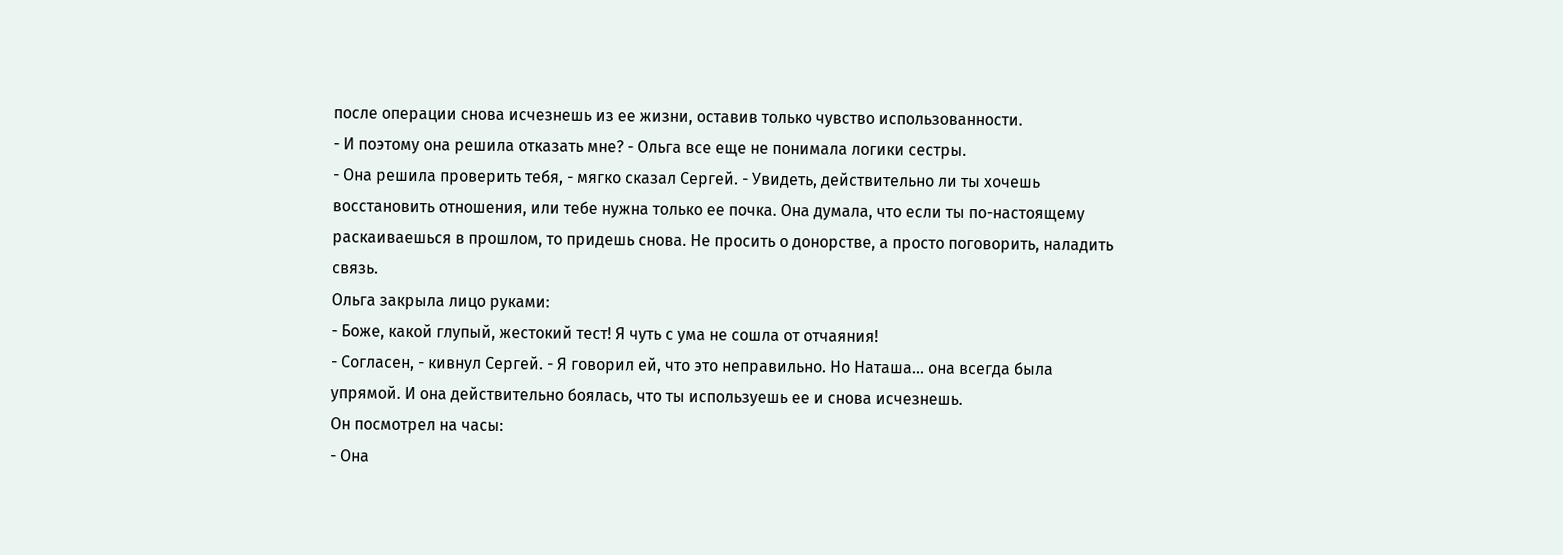после операции снова исчезнешь из ее жизни, оставив только чувство использованности.
- И поэтому она решила отказать мне? - Ольга все еще не понимала логики сестры.
- Она решила проверить тебя, - мягко сказал Сергей. - Увидеть, действительно ли ты хочешь восстановить отношения, или тебе нужна только ее почка. Она думала, что если ты по-настоящему раскаиваешься в прошлом, то придешь снова. Не просить о донорстве, а просто поговорить, наладить связь.
Ольга закрыла лицо руками:
- Боже, какой глупый, жестокий тест! Я чуть с ума не сошла от отчаяния!
- Согласен, - кивнул Сергей. - Я говорил ей, что это неправильно. Но Наташа... она всегда была упрямой. И она действительно боялась, что ты используешь ее и снова исчезнешь.
Он посмотрел на часы:
- Она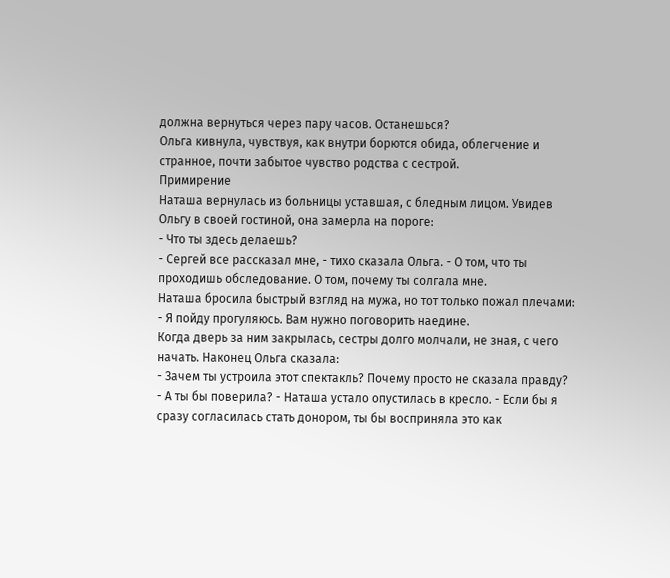должна вернуться через пару часов. Останешься?
Ольга кивнула, чувствуя, как внутри борются обида, облегчение и странное, почти забытое чувство родства с сестрой.
Примирение
Наташа вернулась из больницы уставшая, с бледным лицом. Увидев Ольгу в своей гостиной, она замерла на пороге:
- Что ты здесь делаешь?
- Сергей все рассказал мне, - тихо сказала Ольга. - О том, что ты проходишь обследование. О том, почему ты солгала мне.
Наташа бросила быстрый взгляд на мужа, но тот только пожал плечами:
- Я пойду прогуляюсь. Вам нужно поговорить наедине.
Когда дверь за ним закрылась, сестры долго молчали, не зная, с чего начать. Наконец Ольга сказала:
- Зачем ты устроила этот спектакль? Почему просто не сказала правду?
- А ты бы поверила? - Наташа устало опустилась в кресло. - Если бы я сразу согласилась стать донором, ты бы восприняла это как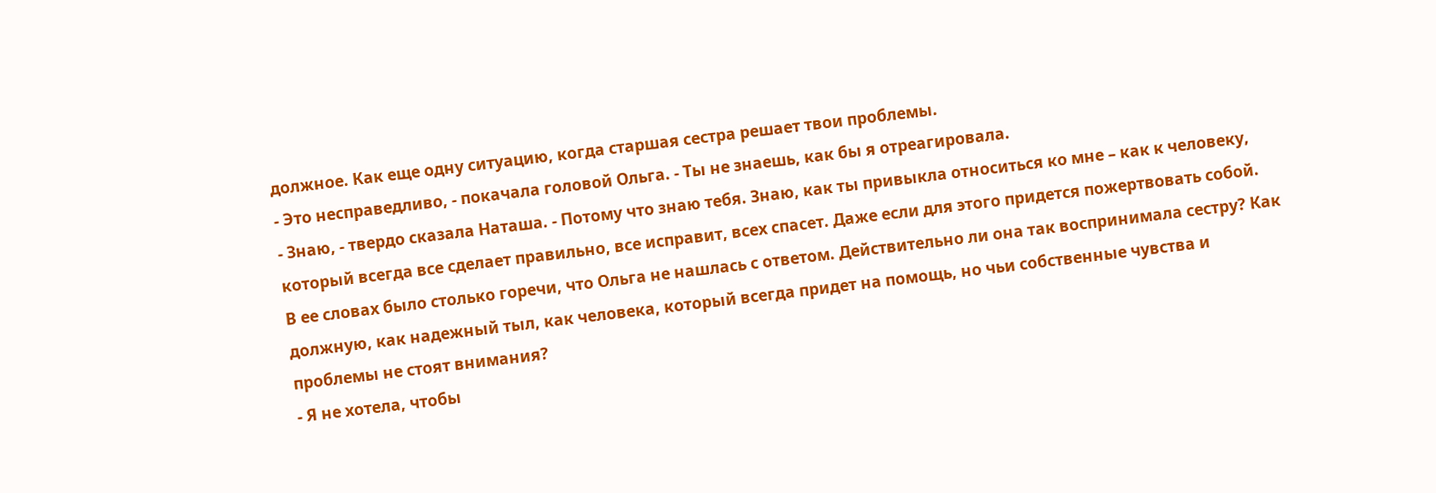должное. Как еще одну ситуацию, когда старшая сестра решает твои проблемы.
- Это несправедливо, - покачала головой Ольга. - Ты не знаешь, как бы я отреагировала.
- Знаю, - твердо сказала Наташа. - Потому что знаю тебя. Знаю, как ты привыкла относиться ко мне – как к человеку, который всегда все сделает правильно, все исправит, всех спасет. Даже если для этого придется пожертвовать собой.
В ее словах было столько горечи, что Ольга не нашлась с ответом. Действительно ли она так воспринимала сестру? Как должную, как надежный тыл, как человека, который всегда придет на помощь, но чьи собственные чувства и проблемы не стоят внимания?
- Я не хотела, чтобы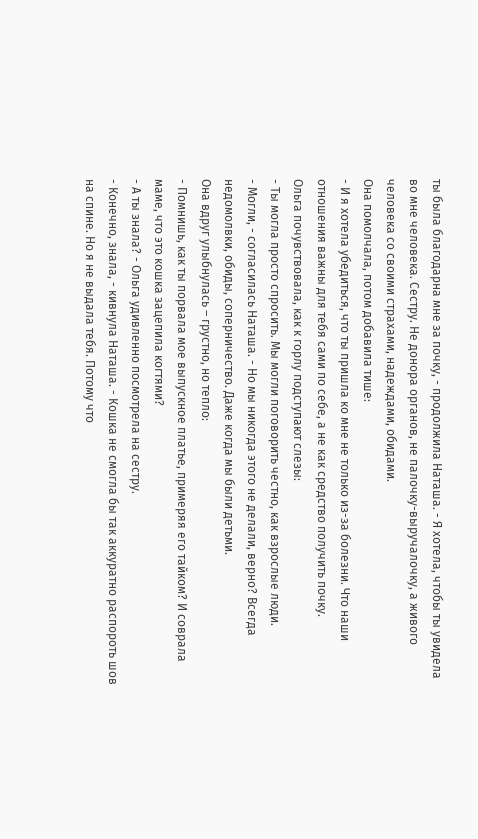ты была благодарна мне за почку, - продолжила Наташа. - Я хотела, чтобы ты увидела во мне человека. Сестру. Не донора органов, не палочку-выручалочку, а живого человека со своими страхами, надеждами, обидами.
Она помолчала, потом добавила тише:
- И я хотела убедиться, что ты пришла ко мне не только из-за болезни. Что наши отношения важны для тебя сами по себе, а не как средство получить почку.
Ольга почувствовала, как к горлу подступают слезы:
- Ты могла просто спросить. Мы могли поговорить честно, как взрослые люди.
- Могли, - согласилась Наташа. - Но мы никогда этого не делали, верно? Всегда недомолвки, обиды, соперничество. Даже когда мы были детьми.
Она вдруг улыбнулась – грустно, но тепло:
- Помнишь, как ты порвала мое выпускное платье, примеряя его тайком? И соврала маме, что это кошка зацепила когтями?
- А ты знала? - Ольга удивленно посмотрела на сестру.
- Конечно, знала, - кивнула Наташа. - Кошка не смогла бы так аккуратно распороть шов на спине. Но я не выдала тебя. Потому что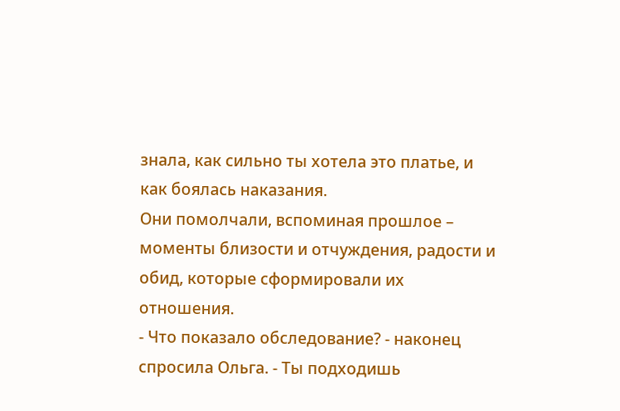знала, как сильно ты хотела это платье, и как боялась наказания.
Они помолчали, вспоминая прошлое – моменты близости и отчуждения, радости и обид, которые сформировали их отношения.
- Что показало обследование? - наконец спросила Ольга. - Ты подходишь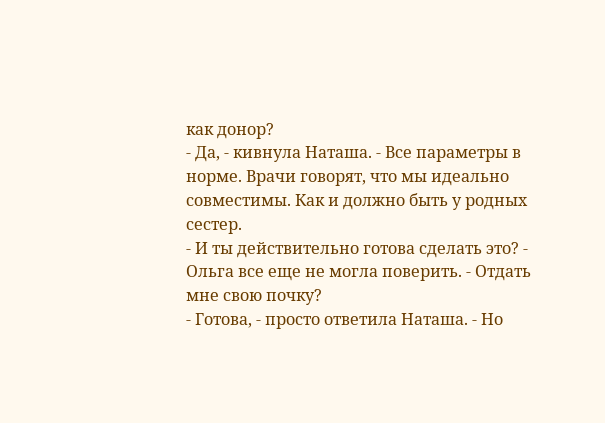как донор?
- Да, - кивнула Наташа. - Все параметры в норме. Врачи говорят, что мы идеально совместимы. Как и должно быть у родных сестер.
- И ты действительно готова сделать это? - Ольга все еще не могла поверить. - Отдать мне свою почку?
- Готова, - просто ответила Наташа. - Но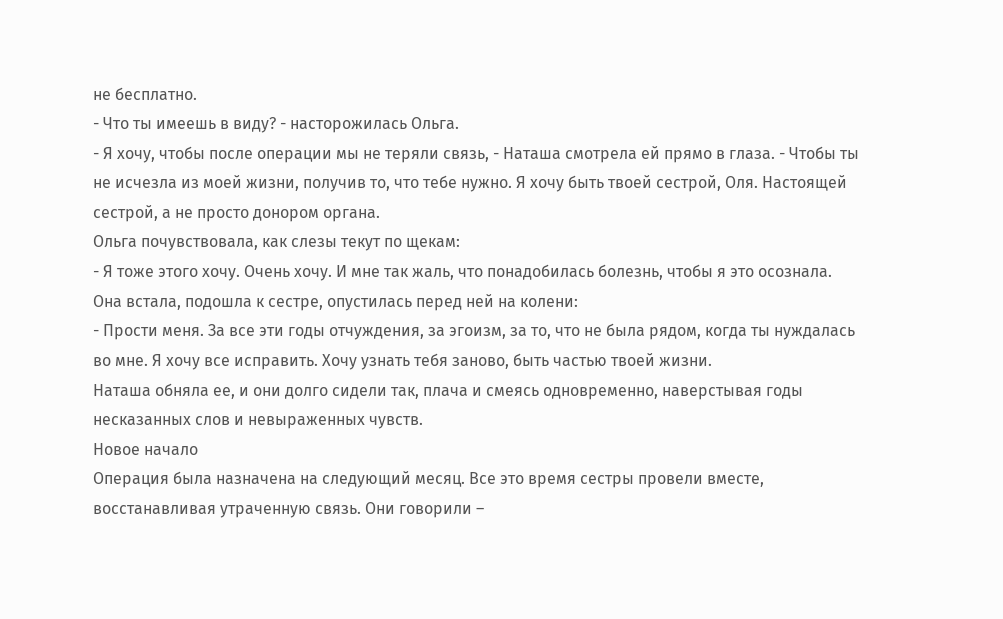не бесплатно.
- Что ты имеешь в виду? - насторожилась Ольга.
- Я хочу, чтобы после операции мы не теряли связь, - Наташа смотрела ей прямо в глаза. - Чтобы ты не исчезла из моей жизни, получив то, что тебе нужно. Я хочу быть твоей сестрой, Оля. Настоящей сестрой, а не просто донором органа.
Ольга почувствовала, как слезы текут по щекам:
- Я тоже этого хочу. Очень хочу. И мне так жаль, что понадобилась болезнь, чтобы я это осознала.
Она встала, подошла к сестре, опустилась перед ней на колени:
- Прости меня. За все эти годы отчуждения, за эгоизм, за то, что не была рядом, когда ты нуждалась во мне. Я хочу все исправить. Хочу узнать тебя заново, быть частью твоей жизни.
Наташа обняла ее, и они долго сидели так, плача и смеясь одновременно, наверстывая годы несказанных слов и невыраженных чувств.
Новое начало
Операция была назначена на следующий месяц. Все это время сестры провели вместе, восстанавливая утраченную связь. Они говорили –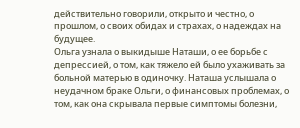действительно говорили, открыто и честно, о прошлом, о своих обидах и страхах, о надеждах на будущее.
Ольга узнала о выкидыше Наташи, о ее борьбе с депрессией, о том, как тяжело ей было ухаживать за больной матерью в одиночку. Наташа услышала о неудачном браке Ольги, о финансовых проблемах, о том, как она скрывала первые симптомы болезни,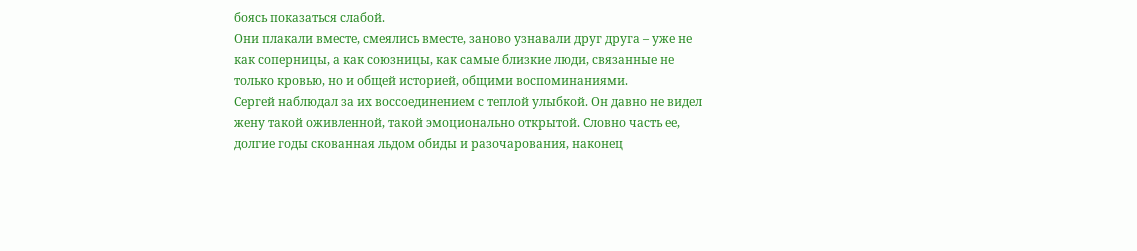боясь показаться слабой.
Они плакали вместе, смеялись вместе, заново узнавали друг друга – уже не как соперницы, а как союзницы, как самые близкие люди, связанные не только кровью, но и общей историей, общими воспоминаниями.
Сергей наблюдал за их воссоединением с теплой улыбкой. Он давно не видел жену такой оживленной, такой эмоционально открытой. Словно часть ее, долгие годы скованная льдом обиды и разочарования, наконец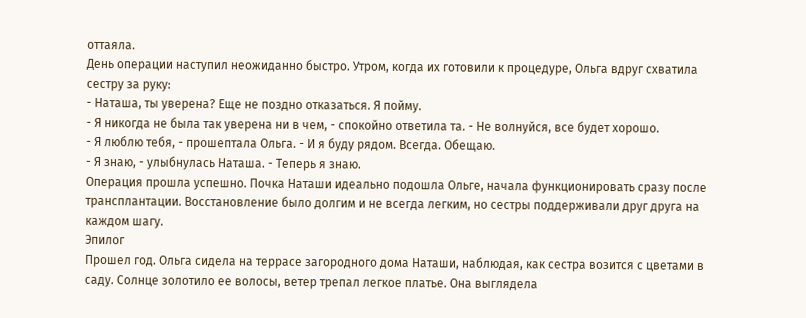оттаяла.
День операции наступил неожиданно быстро. Утром, когда их готовили к процедуре, Ольга вдруг схватила сестру за руку:
- Наташа, ты уверена? Еще не поздно отказаться. Я пойму.
- Я никогда не была так уверена ни в чем, - спокойно ответила та. - Не волнуйся, все будет хорошо.
- Я люблю тебя, - прошептала Ольга. - И я буду рядом. Всегда. Обещаю.
- Я знаю, - улыбнулась Наташа. - Теперь я знаю.
Операция прошла успешно. Почка Наташи идеально подошла Ольге, начала функционировать сразу после трансплантации. Восстановление было долгим и не всегда легким, но сестры поддерживали друг друга на каждом шагу.
Эпилог
Прошел год. Ольга сидела на террасе загородного дома Наташи, наблюдая, как сестра возится с цветами в саду. Солнце золотило ее волосы, ветер трепал легкое платье. Она выглядела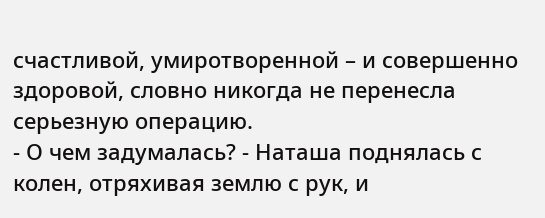счастливой, умиротворенной – и совершенно здоровой, словно никогда не перенесла серьезную операцию.
- О чем задумалась? - Наташа поднялась с колен, отряхивая землю с рук, и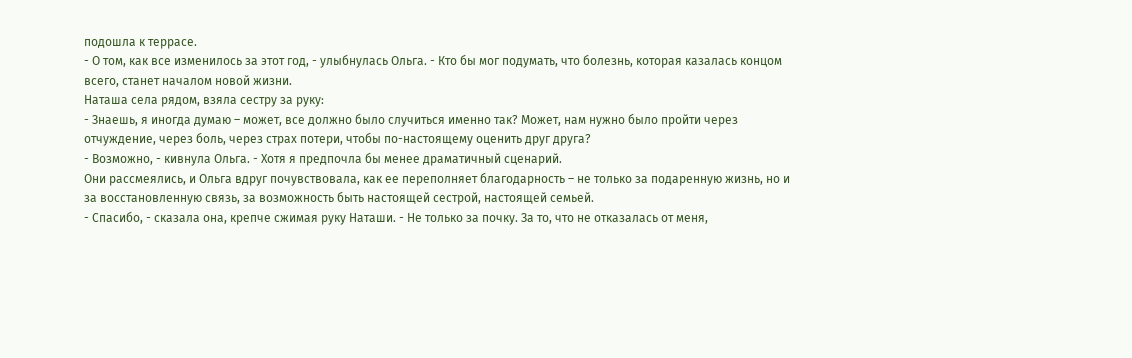подошла к террасе.
- О том, как все изменилось за этот год, - улыбнулась Ольга. - Кто бы мог подумать, что болезнь, которая казалась концом всего, станет началом новой жизни.
Наташа села рядом, взяла сестру за руку:
- Знаешь, я иногда думаю – может, все должно было случиться именно так? Может, нам нужно было пройти через отчуждение, через боль, через страх потери, чтобы по-настоящему оценить друг друга?
- Возможно, - кивнула Ольга. - Хотя я предпочла бы менее драматичный сценарий.
Они рассмеялись, и Ольга вдруг почувствовала, как ее переполняет благодарность – не только за подаренную жизнь, но и за восстановленную связь, за возможность быть настоящей сестрой, настоящей семьей.
- Спасибо, - сказала она, крепче сжимая руку Наташи. - Не только за почку. За то, что не отказалась от меня,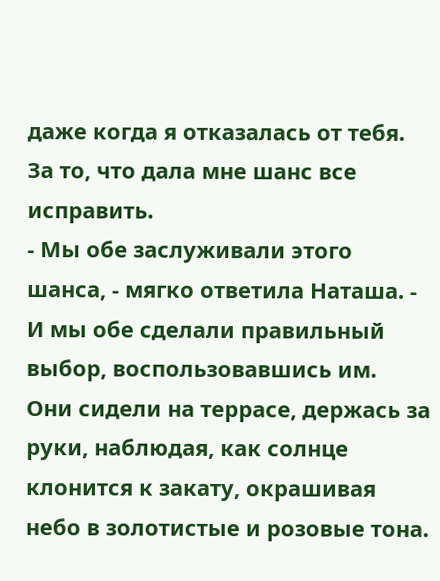даже когда я отказалась от тебя. За то, что дала мне шанс все исправить.
- Мы обе заслуживали этого шанса, - мягко ответила Наташа. - И мы обе сделали правильный выбор, воспользовавшись им.
Они сидели на террасе, держась за руки, наблюдая, как солнце клонится к закату, окрашивая небо в золотистые и розовые тона.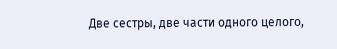Две сестры, две части одного целого,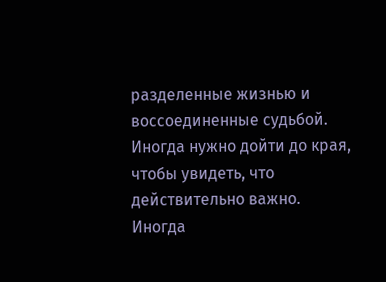разделенные жизнью и воссоединенные судьбой.
Иногда нужно дойти до края, чтобы увидеть, что действительно важно. Иногда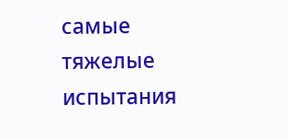самые тяжелые испытания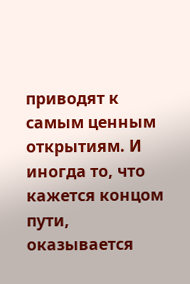приводят к самым ценным открытиям. И иногда то, что кажется концом пути, оказывается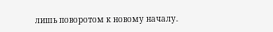лишь поворотом к новому началу.